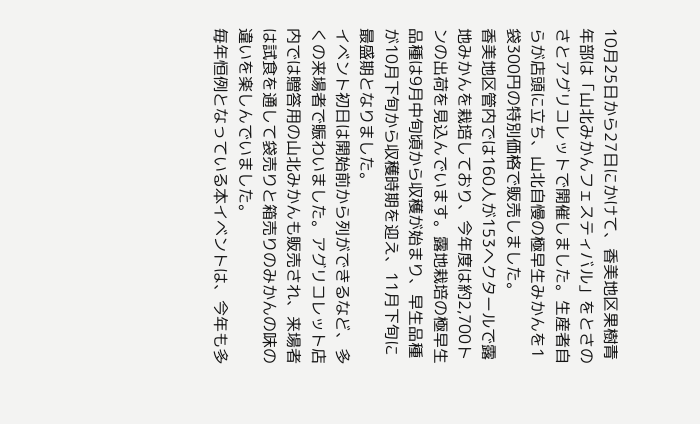10月25日から27日にかけて、香美地区果樹青年部は「山北みかんフェスティバル」をとさのさとアグリコレットで開催しました。生産者自らが店頭に立ち、山北自慢の極早生みかんを1袋300円の特別価格で販売しました。
香美地区管内では160人が153ヘクタールで露地みかんを栽培しており、今年度は約2,700トンの出荷を見込んでいます。露地栽培の極早生品種は9月中旬頃から収穫が始まり、早生品種が10月下旬から収穫時期を迎え、11月下旬に最盛期となりました。
イベント初日は開始前から列ができるなど、多くの来場者で賑わいました。アグリコレット店内では贈答用の山北みかんも販売され、来場者は試食を通して袋売りと箱売りのみかんの味の違いを楽しんでいました。
毎年恒例となっている本イベントは、今年も多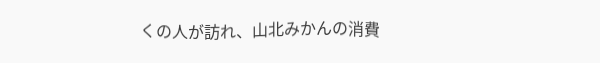くの人が訪れ、山北みかんの消費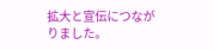拡大と宣伝につながりました。